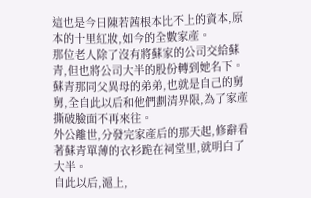這也是今日陳若茜根本比不上的資本,原本的十里紅妝,如今的全數家產。
那位老人除了沒有將蘇家的公司交給蘇青,但也將公司大半的股份轉到她名下。
蘇青那同父異母的弟弟,也就是自己的舅舅,全自此以后和他們劃清界限,為了家產撕破臉面不再來往。
外公離世,分發完家產后的那天起,修辭看著蘇青單薄的衣衫跪在祠堂里,就明白了大半。
自此以后,滬上,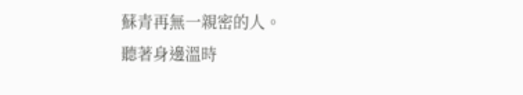蘇青再無一親密的人。
聽著身邊溫時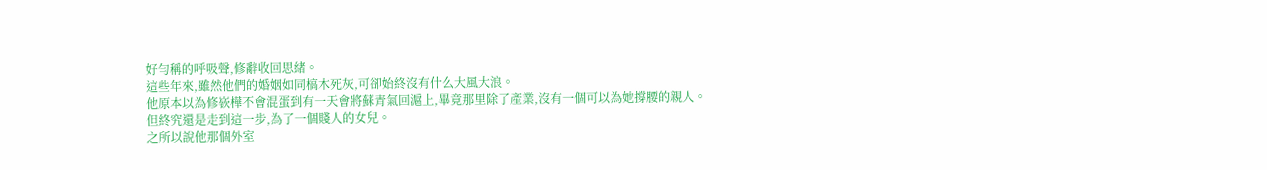好勻稱的呼吸聲,修辭收回思緒。
這些年來,雖然他們的婚姻如同槁木死灰,可卻始終沒有什么大風大浪。
他原本以為修嵚樺不會混蛋到有一天會將蘇青氣回滬上,畢竟那里除了產業,沒有一個可以為她撐腰的親人。
但終究還是走到這一步,為了一個賤人的女兒。
之所以說他那個外室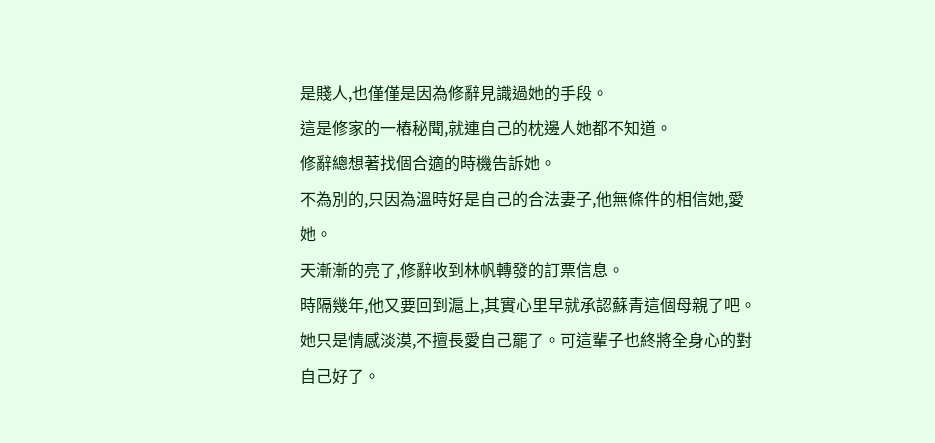是賤人,也僅僅是因為修辭見識過她的手段。
這是修家的一樁秘聞,就連自己的枕邊人她都不知道。
修辭總想著找個合適的時機告訴她。
不為別的,只因為溫時好是自己的合法妻子,他無條件的相信她,愛她。
天漸漸的亮了,修辭收到林帆轉發的訂票信息。
時隔幾年,他又要回到滬上,其實心里早就承認蘇青這個母親了吧。
她只是情感淡漠,不擅長愛自己罷了。可這輩子也終將全身心的對自己好了。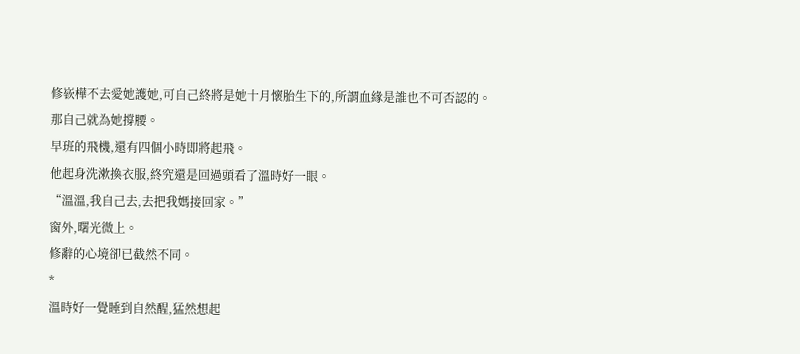修嵚樺不去愛她護她,可自己終將是她十月懷胎生下的,所謂血緣是誰也不可否認的。
那自己就為她撐腰。
早班的飛機,還有四個小時即將起飛。
他起身洗漱換衣服,終究還是回過頭看了溫時好一眼。
“溫溫,我自己去,去把我媽接回家。”
窗外,曙光微上。
修辭的心境卻已截然不同。
*
溫時好一覺睡到自然醒,猛然想起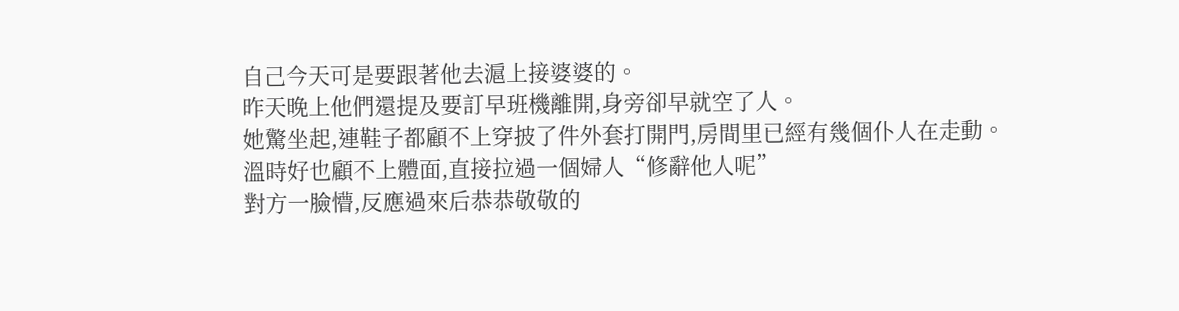自己今天可是要跟著他去滬上接婆婆的。
昨天晚上他們還提及要訂早班機離開,身旁卻早就空了人。
她驚坐起,連鞋子都顧不上穿披了件外套打開門,房間里已經有幾個仆人在走動。
溫時好也顧不上體面,直接拉過一個婦人“修辭他人呢”
對方一臉懵,反應過來后恭恭敬敬的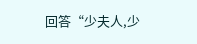回答“少夫人,少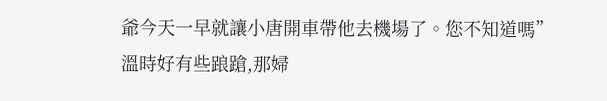爺今天一早就讓小唐開車帶他去機場了。您不知道嗎”
溫時好有些踉蹌,那婦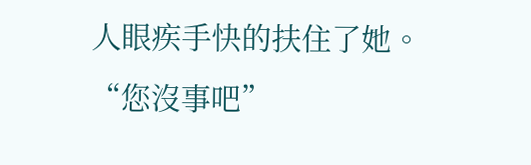人眼疾手快的扶住了她。
“您沒事吧”